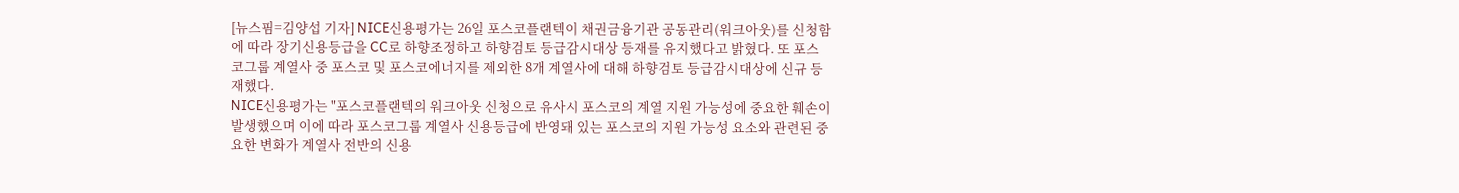[뉴스핌=김양섭 기자] NICE신용평가는 26일 포스코플랜텍이 채권금융기관 공동관리(워크아웃)를 신청함에 따라 장기신용등급을 CC로 하향조정하고 하향검토 등급감시대상 등재를 유지했다고 밝혔다. 또 포스코그룹 계열사 중 포스코 및 포스코에너지를 제외한 8개 계열사에 대해 하향검토 등급감시대상에 신규 등재했다.
NICE신용평가는 "포스코플랜텍의 워크아웃 신청으로 유사시 포스코의 계열 지원 가능성에 중요한 훼손이 발생했으며 이에 따라 포스코그룹 계열사 신용등급에 반영돼 있는 포스코의 지원 가능성 요소와 관련된 중요한 변화가 계열사 전반의 신용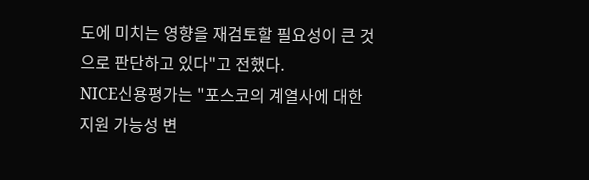도에 미치는 영향을 재검토할 필요성이 큰 것으로 판단하고 있다"고 전했다.
NICE신용평가는 "포스코의 계열사에 대한 지원 가능성 변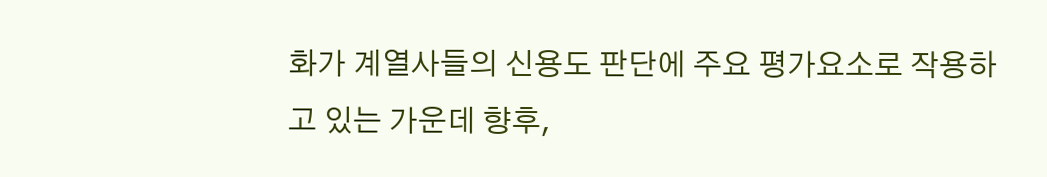화가 계열사들의 신용도 판단에 주요 평가요소로 작용하고 있는 가운데 향후,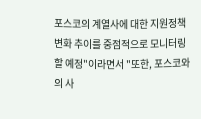포스코의 계열사에 대한 지원정책 변화 추이를 중점적으로 모니터링할 예정"이라면서 "또한, 포스코와의 사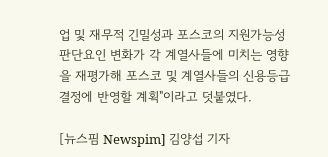업 및 재무적 긴밀성과 포스코의 지원가능성 판단요인 변화가 각 계열사들에 미치는 영향을 재평가해 포스코 및 계열사들의 신용등급 결정에 반영할 계획"이라고 덧붙였다.

[뉴스핌 Newspim] 김양섭 기자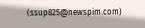(ssup825@newspim.com)